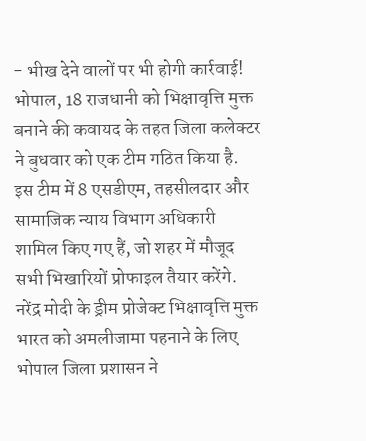- भीख देने वालों पर भी होगी कार्रवाई!
भोपाल, 18 राजधानी को भिक्षावृत्ति मुक्त बनाने की कवायद के तहत जिला कलेक्टर ने बुधवार को एक टीम गठित किया है. इस टीम में 8 एसडीएम, तहसीलदार और सामाजिक न्याय विभाग अधिकारी शामिल किए गए हैं, जो शहर में मौजूद सभी भिखारियों प्रोफाइल तैयार करेंगे.
नरेंद्र मोदी के ड्रीम प्रोजेक्ट भिक्षावृत्ति मुक्त भारत को अमलीजामा पहनाने के लिए भोपाल जिला प्रशासन ने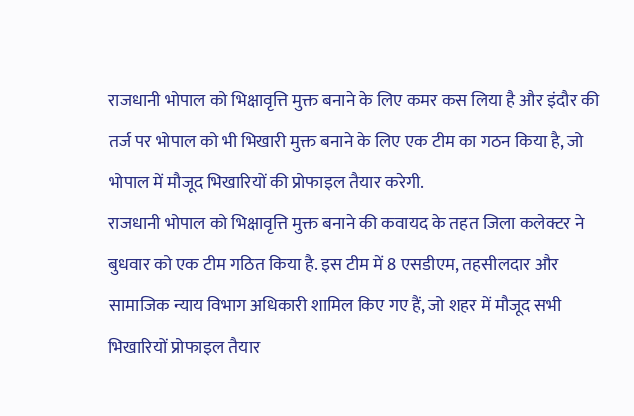राजधानी भोपाल को भिक्षावृत्ति मुक्त बनाने के लिए कमर कस लिया है और इंदौर की तर्ज पर भोपाल को भी भिखारी मुक्त बनाने के लिए एक टीम का गठन किया है, जो भोपाल में मौजूद भिखारियों की प्रोफाइल तैयार करेगी.
राजधानी भोपाल को भिक्षावृत्ति मुक्त बनाने की कवायद के तहत जिला कलेक्टर ने बुधवार को एक टीम गठित किया है. इस टीम में 8 एसडीएम, तहसीलदार और सामाजिक न्याय विभाग अधिकारी शामिल किए गए हैं, जो शहर में मौजूद सभी भिखारियों प्रोफाइल तैयार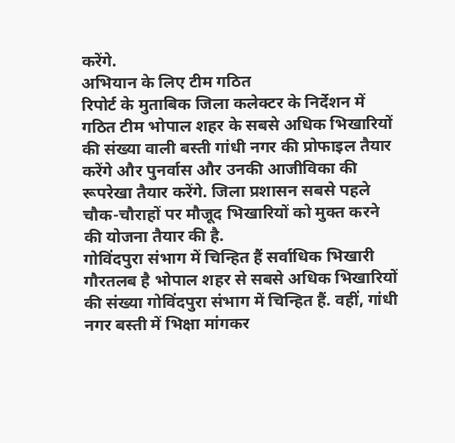करेंगे.
अभियान के लिए टीम गठित
रिपोर्ट के मुताबिक जिला कलेक्टर के निर्देशन में गठित टीम भोपाल शहर के सबसे अधिक भिखारियों की संख्या वाली बस्ती गांधी नगर की प्रोफाइल तैयार करेंगे और पुनर्वास और उनकी आजीविका की रूपरेखा तैयार करेंगे. जिला प्रशासन सबसे पहले चौक-चौराहों पर मौजूद भिखारियों को मुक्त करने की योजना तैयार की है.
गोविंदपुरा संभाग में चिन्हित हैं सर्वाधिक भिखारी
गौरतलब है भोपाल शहर से सबसे अधिक भिखारियों की संख्या गोविंदपुरा संभाग में चिन्हित हैं. वहीं, गांधी नगर बस्ती में भिक्षा मांगकर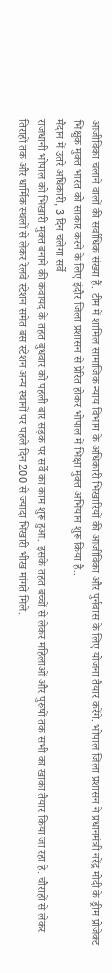आजीविका चलाने वालों की सर्वाधिक संख्या हैं. टीम में शामिल सामाजिक न्याय विभाग के अधिकारी भिखारियों की आजीविका और पुर्नवास के लिए योजना तैयार करेंगे. भोपाल जिला प्रशासन ने प्रधानमंत्री नरेंद्र मोदी के ड्रीम प्रोजेक्ट भिक्षुक मुक्त भारत को साकार करने के लिए इंदौर जिला प्रशासन से प्रेरित होकर भोपाल में भिक्षा मुक्त अभियान शुरू किया है..
मैदान में उतरे अधिकारी, 3 दिन चलेगा सर्वे
राजधानी भोपाल को भिखारी मुक्त बनाने की कवायद के तहत बुधवार को पहली बार सड़क पर सर्वे का काम शुरू हुआ. इसके तहत बच्चों से लेकर महिलाओं और पुरुषों तक सभी का खाका तैयार किया जा रहा हे. चौराहों से लेकर तिराहों तक और धार्मिक स्थलों से लेकर रेलवे स्टेशन समेत बस स्टेशन अन्य स्थानों पर पहले दिन 200 से ज्यादा भिखारी भीख मांगते मिले.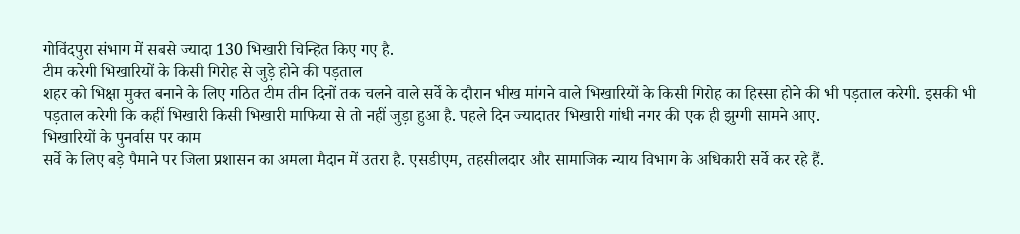गोविंदपुरा संभाग में सबसे ज्यादा 130 भिखारी चिन्हित किए गए है.
टीम करेगी भिखारियों के किसी गिरोह से जुड़े होने की पड़ताल
शहर को भिक्षा मुक्त बनाने के लिए गठित टीम तीन दिनों तक चलने वाले सर्वे के दौरान भीख मांगने वाले भिखारियों के किसी गिरोह का हिस्सा होने की भी पड़ताल करेगी. इसकी भी पड़ताल करेगी कि कहीं भिखारी किसी भिखारी माफिया से तो नहीं जुड़ा हुआ है. पहले दिन ज्यादातर भिखारी गांधी नगर की एक ही झुग्गी सामने आए.
भिखारियों के पुनर्वास पर काम
सर्वे के लिए बड़े पैमाने पर जिला प्रशासन का अमला मैदान में उतरा है. एसडीएम, तहसीलदार और सामाजिक न्याय विभाग के अधिकारी सर्वे कर रहे हैं.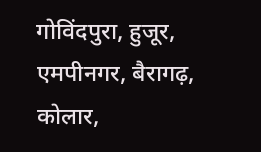गोविंदपुरा, हुजूर, एमपीनगर, बैरागढ़, कोलार,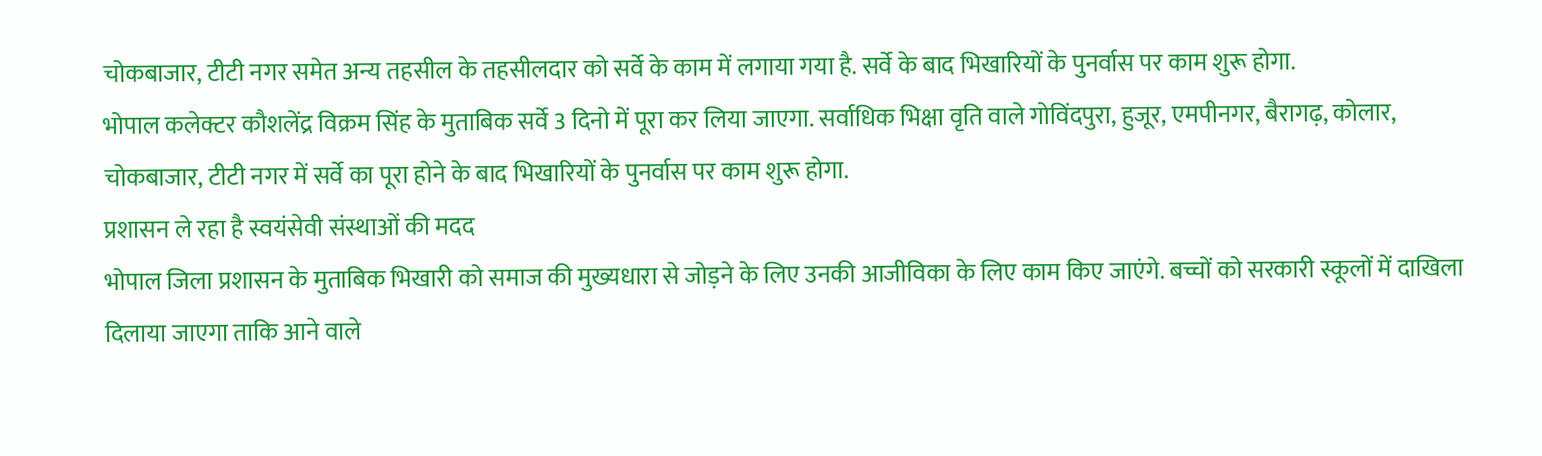चोकबाजार, टीटी नगर समेत अन्य तहसील के तहसीलदार को सर्वे के काम में लगाया गया है. सर्वे के बाद भिखारियों के पुनर्वास पर काम शुरू होगा.
भोपाल कलेक्टर कौशलेंद्र विक्रम सिंह के मुताबिक सर्वे 3 दिनो में पूरा कर लिया जाएगा. सर्वाधिक भिक्षा वृति वाले गोविंदपुरा, हुजूर, एमपीनगर, बैरागढ़, कोलार, चोकबाजार, टीटी नगर में सर्वे का पूरा होने के बाद भिखारियों के पुनर्वास पर काम शुरू होगा.
प्रशासन ले रहा है स्वयंसेवी संस्थाओं की मदद
भोपाल जिला प्रशासन के मुताबिक भिखारी को समाज की मुख्यधारा से जोड़ने के लिए उनकी आजीविका के लिए काम किए जाएंगे. बच्चों को सरकारी स्कूलों में दाखिला दिलाया जाएगा ताकि आने वाले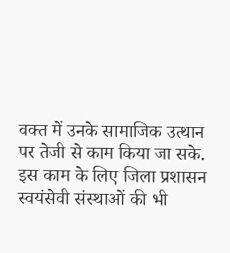वक्त में उनके सामाजिक उत्थान पर तेजी से काम किया जा सके. इस काम के लिए जिला प्रशासन स्वयंसेवी संस्थाओं की भी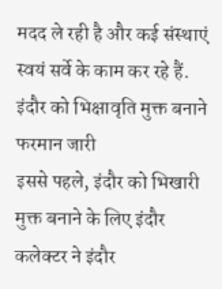मदद ले रही है और कई संस्थाएं स्वयं सर्वे के काम कर रहे हैं.
इंदौर को भिक्षावृति मुक्त बनाने फरमान जारी
इससे पहले, इंदौर को भिखारी मुक्त बनाने के लिए इंदौर कलेक्टर ने इंदौर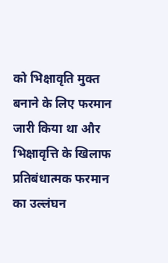को भिक्षावृति मुक्त बनाने के लिए फरमान जारी किया था और भिक्षावृत्ति के खिलाफ प्रतिबंधात्मक फरमान का उल्लंघन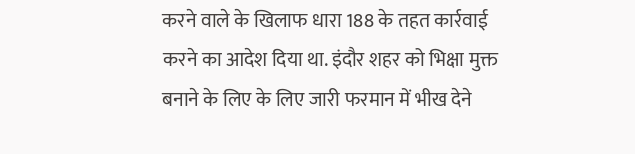करने वाले के खिलाफ धारा 188 के तहत कार्रवाई करने का आदेश दिया था. इंदौर शहर को भिक्षा मुक्त बनाने के लिए के लिए जारी फरमान में भीख देने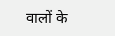वालों के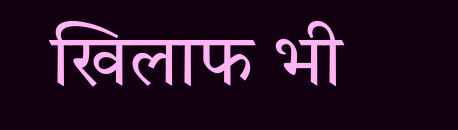खिलाफ भी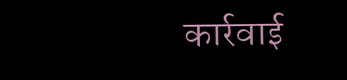कार्रवाई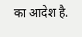का आदेश है.